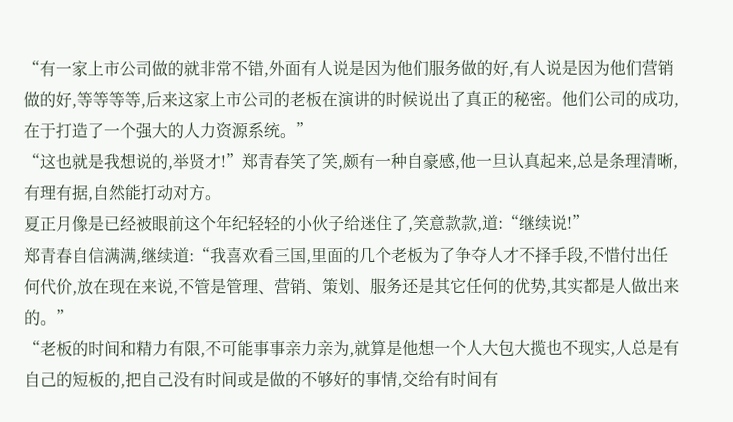“有一家上市公司做的就非常不错,外面有人说是因为他们服务做的好,有人说是因为他们营销做的好,等等等等,后来这家上市公司的老板在演讲的时候说出了真正的秘密。他们公司的成功,在于打造了一个强大的人力资源系统。”
“这也就是我想说的,举贤才!”郑青春笑了笑,颇有一种自豪感,他一旦认真起来,总是条理清晰,有理有据,自然能打动对方。
夏正月像是已经被眼前这个年纪轻轻的小伙子给迷住了,笑意款款,道:“继续说!”
郑青春自信满满,继续道:“我喜欢看三国,里面的几个老板为了争夺人才不择手段,不惜付出任何代价,放在现在来说,不管是管理、营销、策划、服务还是其它任何的优势,其实都是人做出来的。”
“老板的时间和精力有限,不可能事事亲力亲为,就算是他想一个人大包大揽也不现实,人总是有自己的短板的,把自己没有时间或是做的不够好的事情,交给有时间有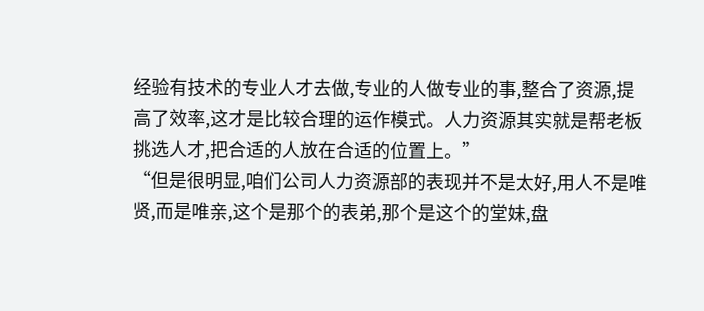经验有技术的专业人才去做,专业的人做专业的事,整合了资源,提高了效率,这才是比较合理的运作模式。人力资源其实就是帮老板挑选人才,把合适的人放在合适的位置上。”
“但是很明显,咱们公司人力资源部的表现并不是太好,用人不是唯贤,而是唯亲,这个是那个的表弟,那个是这个的堂妹,盘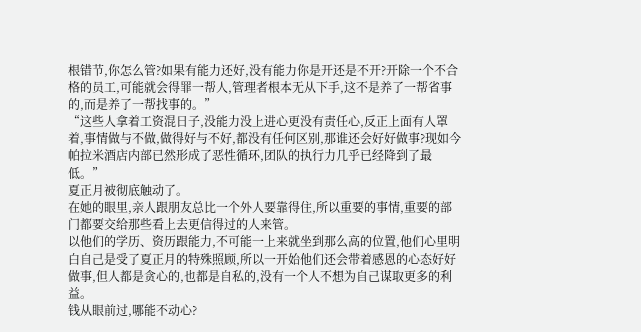根错节,你怎么管?如果有能力还好,没有能力你是开还是不开?开除一个不合格的员工,可能就会得罪一帮人,管理者根本无从下手,这不是养了一帮省事的,而是养了一帮找事的。”
“这些人拿着工资混日子,没能力没上进心更没有责任心,反正上面有人罩着,事情做与不做,做得好与不好,都没有任何区别,那谁还会好好做事?现如今帕拉米酒店内部已然形成了恶性循环,团队的执行力几乎已经降到了最低。”
夏正月被彻底触动了。
在她的眼里,亲人跟朋友总比一个外人要靠得住,所以重要的事情,重要的部门都要交给那些看上去更信得过的人来管。
以他们的学历、资历跟能力,不可能一上来就坐到那么高的位置,他们心里明白自己是受了夏正月的特殊照顾,所以一开始他们还会带着感恩的心态好好做事,但人都是贪心的,也都是自私的,没有一个人不想为自己谋取更多的利益。
钱从眼前过,哪能不动心?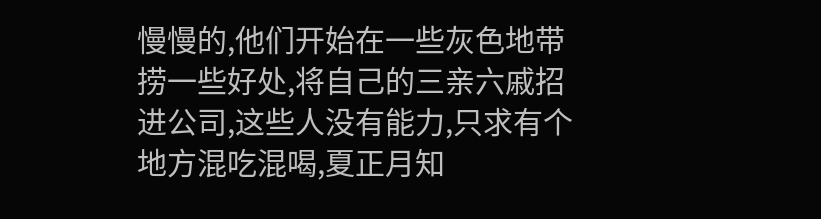慢慢的,他们开始在一些灰色地带捞一些好处,将自己的三亲六戚招进公司,这些人没有能力,只求有个地方混吃混喝,夏正月知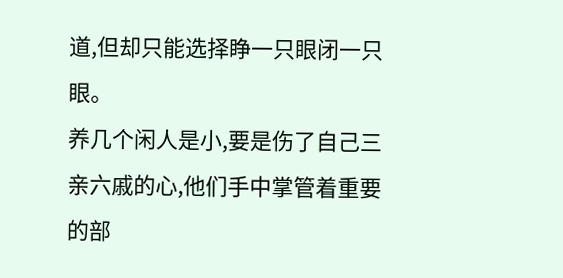道,但却只能选择睁一只眼闭一只眼。
养几个闲人是小,要是伤了自己三亲六戚的心,他们手中掌管着重要的部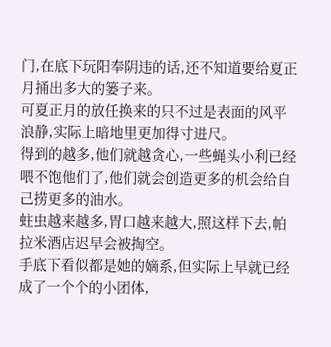门,在底下玩阳奉阴违的话,还不知道要给夏正月捅出多大的篓子来。
可夏正月的放任换来的只不过是表面的风平浪静,实际上暗地里更加得寸进尺。
得到的越多,他们就越贪心,一些蝇头小利已经喂不饱他们了,他们就会创造更多的机会给自己捞更多的油水。
蛀虫越来越多,胃口越来越大,照这样下去,帕拉米酒店迟早会被掏空。
手底下看似都是她的嫡系,但实际上早就已经成了一个个的小团体,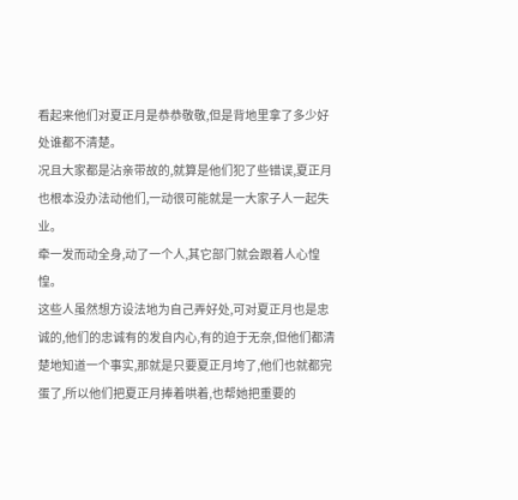看起来他们对夏正月是恭恭敬敬,但是背地里拿了多少好处谁都不清楚。
况且大家都是沾亲带故的,就算是他们犯了些错误,夏正月也根本没办法动他们,一动很可能就是一大家子人一起失业。
牵一发而动全身,动了一个人,其它部门就会跟着人心惶惶。
这些人虽然想方设法地为自己弄好处,可对夏正月也是忠诚的,他们的忠诚有的发自内心,有的迫于无奈,但他们都清楚地知道一个事实,那就是只要夏正月垮了,他们也就都完蛋了,所以他们把夏正月捧着哄着,也帮她把重要的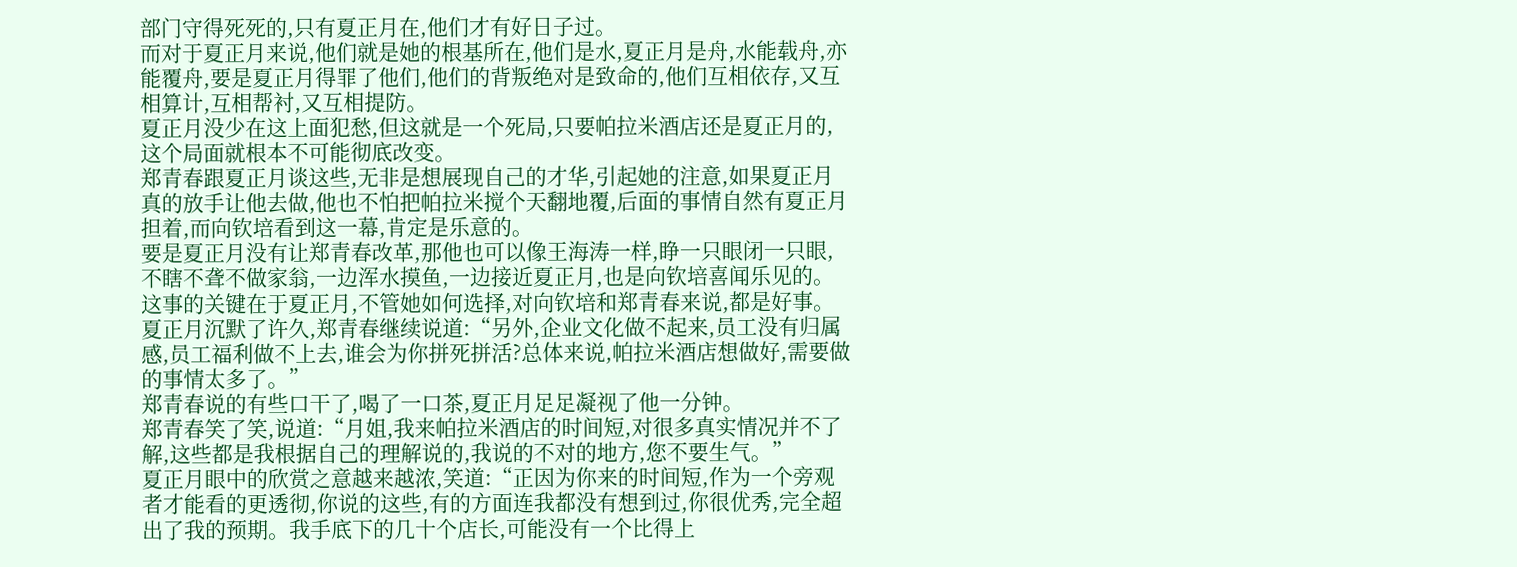部门守得死死的,只有夏正月在,他们才有好日子过。
而对于夏正月来说,他们就是她的根基所在,他们是水,夏正月是舟,水能载舟,亦能覆舟,要是夏正月得罪了他们,他们的背叛绝对是致命的,他们互相依存,又互相算计,互相帮衬,又互相提防。
夏正月没少在这上面犯愁,但这就是一个死局,只要帕拉米酒店还是夏正月的,这个局面就根本不可能彻底改变。
郑青春跟夏正月谈这些,无非是想展现自己的才华,引起她的注意,如果夏正月真的放手让他去做,他也不怕把帕拉米搅个天翻地覆,后面的事情自然有夏正月担着,而向钦培看到这一幕,肯定是乐意的。
要是夏正月没有让郑青春改革,那他也可以像王海涛一样,睁一只眼闭一只眼,不瞎不聋不做家翁,一边浑水摸鱼,一边接近夏正月,也是向钦培喜闻乐见的。
这事的关键在于夏正月,不管她如何选择,对向钦培和郑青春来说,都是好事。
夏正月沉默了许久,郑青春继续说道:“另外,企业文化做不起来,员工没有归属感,员工福利做不上去,谁会为你拼死拼活?总体来说,帕拉米酒店想做好,需要做的事情太多了。”
郑青春说的有些口干了,喝了一口茶,夏正月足足凝视了他一分钟。
郑青春笑了笑,说道:“月姐,我来帕拉米酒店的时间短,对很多真实情况并不了解,这些都是我根据自己的理解说的,我说的不对的地方,您不要生气。”
夏正月眼中的欣赏之意越来越浓,笑道:“正因为你来的时间短,作为一个旁观者才能看的更透彻,你说的这些,有的方面连我都没有想到过,你很优秀,完全超出了我的预期。我手底下的几十个店长,可能没有一个比得上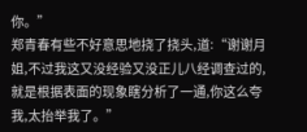你。”
郑青春有些不好意思地挠了挠头,道:“谢谢月姐,不过我这又没经验又没正儿八经调查过的,就是根据表面的现象瞎分析了一通,你这么夸我,太抬举我了。”